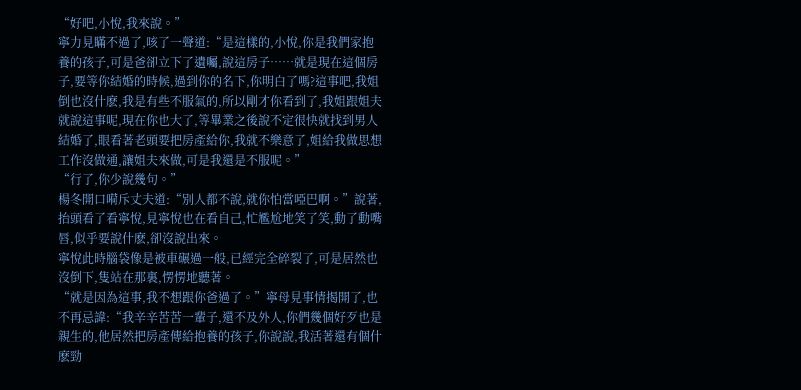“好吧,小悅,我來說。”
寧力見瞞不過了,咳了一聲道:“是這樣的,小悅,你是我們家抱養的孩子,可是爸卻立下了遺囑,說這房子……就是現在這個房子,要等你結婚的時候,過到你的名下,你明白了嗎?這事吧,我姐倒也沒什麽,我是有些不服氣的,所以剛才你看到了,我姐跟姐夫就說這事呢,現在你也大了,等畢業之後說不定很快就找到男人結婚了,眼看著老頭要把房產給你,我就不樂意了,姐給我做思想工作沒做通,讓姐夫來做,可是我還是不服呢。”
“行了,你少說幾句。”
楊冬開口嗬斥丈夫道:“別人都不說,就你怕當啞巴啊。”說著,抬頭看了看寧悅,見寧悅也在看自己,忙尷尬地笑了笑,動了動嘴唇,似乎要說什麽,卻沒說出來。
寧悅此時腦袋像是被車碾過一般,已經完全碎裂了,可是居然也沒倒下,隻站在那裏,愣愣地聽著。
“就是因為這事,我不想跟你爸過了。”寧母見事情揭開了,也不再忌諱:“我辛辛苦苦一輩子,還不及外人,你們幾個好歹也是親生的,他居然把房產傳給抱養的孩子,你說說,我活著還有個什麽勁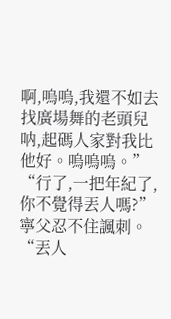啊,嗚嗚,我還不如去找廣場舞的老頭兒呐,起碼人家對我比他好。嗚嗚嗚。”
“行了,一把年紀了,你不覺得丟人嗎?”寧父忍不住諷刺。
“丟人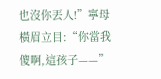也沒你丟人!”寧母橫眉立目:“你當我傻啊,這孩子——”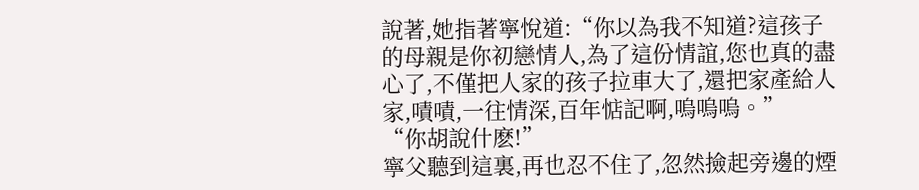說著,她指著寧悅道:“你以為我不知道?這孩子的母親是你初戀情人,為了這份情誼,您也真的盡心了,不僅把人家的孩子拉車大了,還把家產給人家,嘖嘖,一往情深,百年惦記啊,嗚嗚嗚。”
“你胡說什麽!”
寧父聽到這裏,再也忍不住了,忽然撿起旁邊的煙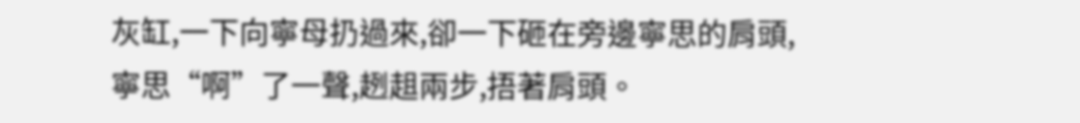灰缸,一下向寧母扔過來,卻一下砸在旁邊寧思的肩頭,寧思“啊”了一聲,趔趄兩步,捂著肩頭。